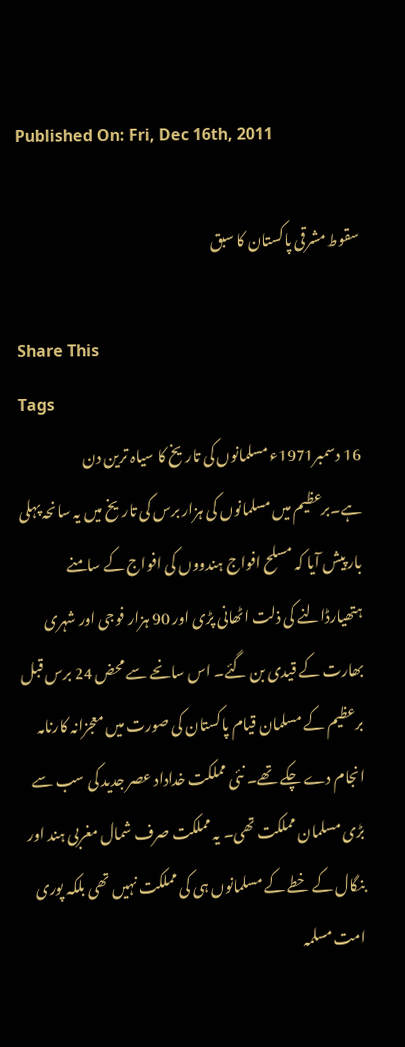Published On: Fri, Dec 16th, 2011

سقوط مشرقی پاکستان کا سبق

Share This
Tags
16 دسمبر1971ء مسلمانوں کی تاریخ کا سیاہ ترین دن ہے۔برعظیم میں مسلمانوں کی ہزار برس کی تاریخ میں یہ سانحہ پہلی بار پیش آیا کہ مسلح افواج ہندووں کی افواج کے سامنے ہتھیارڈالنے کی ذلت اٹھانی پڑی اور 90 ہزار فوجی اور شہری بھارت کے قیدی بن گئے۔ اس سانحے سے محض 24 برس قبل برعظیم کے مسلمان قیام پاکستان کی صورت میں معجزانہ کارنامہ انجام دے چکے تھے۔ نئی مملکت خداداد عصر جدید کی سب سے بڑی مسلمان مملکت تھی۔ یہ مملکت صرف شمال مغربی ہند اور بنگال کے خطے کے مسلمانوں ہی کی مملکت نہیں تھی بلکہ پوری امت مسلمہ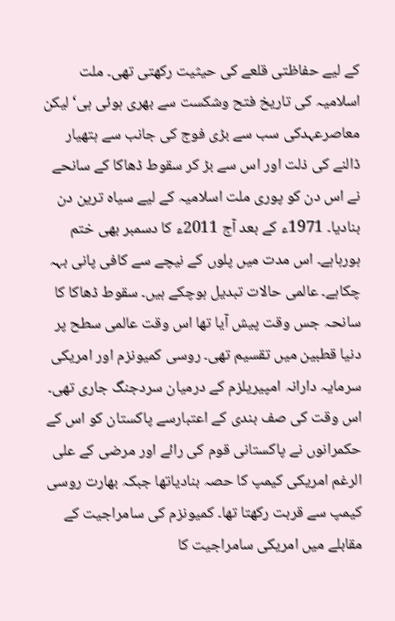کے لیے حفاظتی قلعے کی حیثیت رکھتی تھی۔ ملت اسلامیہ کی تاریخ فتح وشکست سے بھری ہوئی ہی‘ لیکن معاصرعہدکی سب سے بڑی فوج کی جانب سے ہتھیار ڈالنے کی ذلت اور اس سے بڑ کر سقوط ڈھاکا کے سانحے نے اس دن کو پوری ملت اسلامیہ کے لیے سیاہ ترین دن بنادیا۔ 1971ء کے بعد آج 2011ء کا دسمبر بھی ختم ہورہاہے۔ اس مدت میں پلوں کے نیچے سے کافی پانی بہہ چکاہے۔ عالمی حالات تبدیل ہوچکے ہیں۔ سقوط ڈھاکا کا سانحہ جس وقت پیش آیا تھا اس وقت عالمی سطح پر دنیا قطبین میں تقسیم تھی۔ روسی کمیونزم اور امریکی سرمایہ دارانہ امپیریلزم کے درمیان سردجنگ جاری تھی۔ اس وقت کی صف بندی کے اعتبارسے پاکستان کو اس کے حکمرانوں نے پاکستانی قوم کی رائے اور مرضی کے علی الرغم امریکی کیمپ کا حصہ بنادیاتھا جبکہ بھارت روسی کیمپ سے قربت رکھتا تھا۔ کمیونزم کی سامراجیت کے مقابلے میں امریکی سامراجیت کا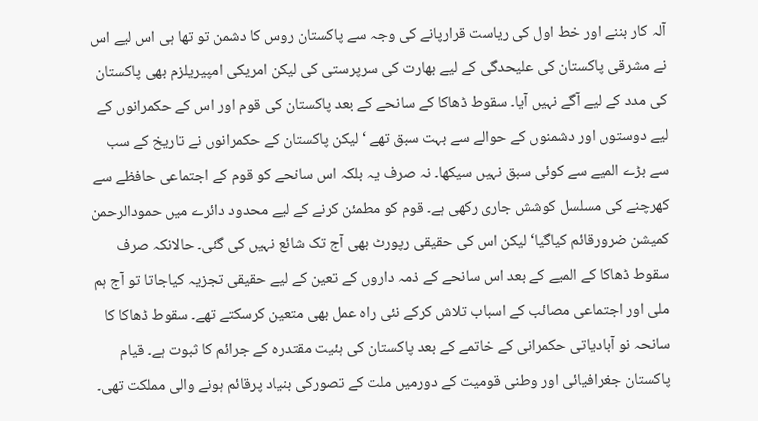آلہ کار بننے اور خط اول کی ریاست قرارپانے کی وجہ سے پاکستان روس کا دشمن تو تھا ہی اس لیے اس نے مشرقی پاکستان کی علیحدگی کے لیے بھارت کی سرپرستی کی لیکن امریکی امپیریلزم بھی پاکستان کی مدد کے لیے آگے نہیں آیا۔ سقوط ڈھاکا کے سانحے کے بعد پاکستان کی قوم اور اس کے حکمرانوں کے لیے دوستوں اور دشمنوں کے حوالے سے بہت سبق تھے ‘ لیکن پاکستان کے حکمرانوں نے تاریخ کے سب سے بڑے المیے سے کوئی سبق نہیں سیکھا۔ نہ صرف یہ بلکہ اس سانحے کو قوم کے اجتماعی حافظے سے کھرچنے کی مسلسل کوشش جاری رکھی ہے۔ قوم کو مطمئن کرنے کے لیے محدود دائرے میں حمودالرحمن کمیشن ضرورقائم کیاگیا‘ لیکن اس کی حقیقی رپورٹ بھی آج تک شائع نہیں کی گئی۔ حالانکہ صرف سقوط ڈھاکا کے المیے کے بعد اس سانحے کے ذمہ داروں کے تعین کے لیے حقیقی تجزیہ کیاجاتا تو آج ہم ملی اور اجتماعی مصائب کے اسباب تلاش کرکے نئی راہ عمل بھی متعین کرسکتے تھے۔ سقوط ڈھاکا کا سانحہ نو آبادیاتی حکمرانی کے خاتمے کے بعد پاکستان کی ہئیت مقتدرہ کے جرائم کا ثبوت ہے۔ قیام پاکستان جغرافیائی اور وطنی قومیت کے دورمیں ملت کے تصورکی بنیاد پرقائم ہونے والی مملکت تھی۔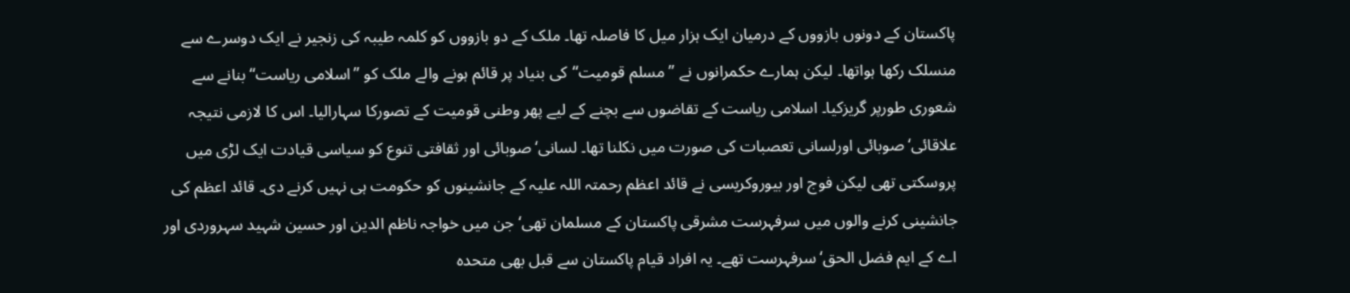پاکستان کے دونوں بازووں کے درمیان ایک ہزار میل کا فاصلہ تھا۔ ملک کے دو بازووں کو کلمہ طیبہ کی زنجیر نے ایک دوسرے سے منسلک رکھا ہواتھا۔ لیکن ہمارے حکمرانوں نے ’’مسلم قومیت‘‘کی بنیاد پر قائم ہونے والے ملک کو ’’اسلامی ریاست‘‘ بنانے سے شعوری طورپر گریزکیا۔ اسلامی ریاست کے تقاضوں سے بچنے کے لیے پھر وطنی قومیت کے تصورکا سہارالیا۔ اس کا لازمی نتیجہ علاقائی‘ صوبائی اورلسانی تعصبات کی صورت میں نکلنا تھا۔ لسانی‘صوبائی اور ثقافتی تنوع کو سیاسی قیادت ایک لڑی میں پروسکتی تھی لیکن فوج اور بیوروکریسی نے قائد اعظم رحمتہ اللہ علیہ کے جانشینوں کو حکومت ہی نہیں کرنے دی۔ قائد اعظم کی جانشینی کرنے والوں میں سرفہرست مشرقی پاکستان کے مسلمان تھی‘ جن میں خواجہ ناظم الدین اور حسین شہید سہروردی اور اے کے ایم فضل الحق‘ سرفہرست تھے۔ یہ افراد قیام پاکستان سے قبل بھی متحدہ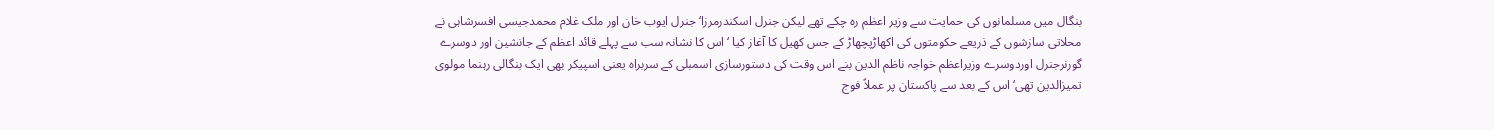بنگال میں مسلمانوں کی حمایت سے وزیر اعظم رہ چکے تھے لیکن جنرل اسکندرمرزا‘ جنرل ایوب خان اور ملک غلام محمدجیسی افسرشاہی نے محلاتی سازشوں کے ذریعے حکومتوں کی اکھاڑپچھاڑ کے جس کھیل کا آغاز کیا ‘ اس کا نشانہ سب سے پہلے قائد اعظم کے جانشین اور دوسرے گورنرجنرل اوردوسرے وزیراعظم خواجہ ناظم الدین بنے اس وقت کی دستورسازی اسمبلی کے سربراہ یعنی اسپیکر بھی ایک بنگالی رہنما مولوی تمیزالدین تھی‘ اس کے بعد سے پاکستان پر عملاً فوج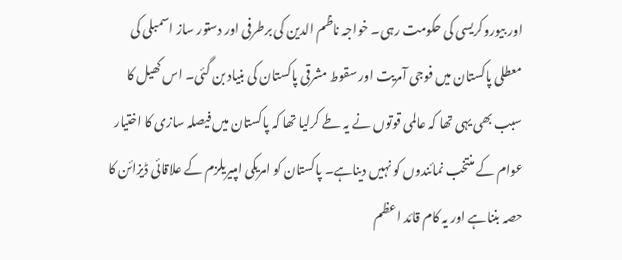اور بیوروکریسی کی حکومت رہی۔ خواجہ ناظم الدین کی برطرفی اور دستور ساز اسمبلی کی معطلی پاکستان میں فوجی آمریت اور سقوط مشرقی پاکستان کی بنیاد بن گئی۔ اس کھیل کا سبب بھی یہی تھا کہ عالمی قوتوں نے یہ طے کرلیا تھا کہ پاکستان میں فیصلہ سازی کا اختیار عوام کے منتخب نمائندوں کو نہیں دیناہے۔ پاکستان کو امریکی امپیریلزم کے علاقائی ڈیزائن کا حصہ بنناہے اور یہ کام قائد اعظم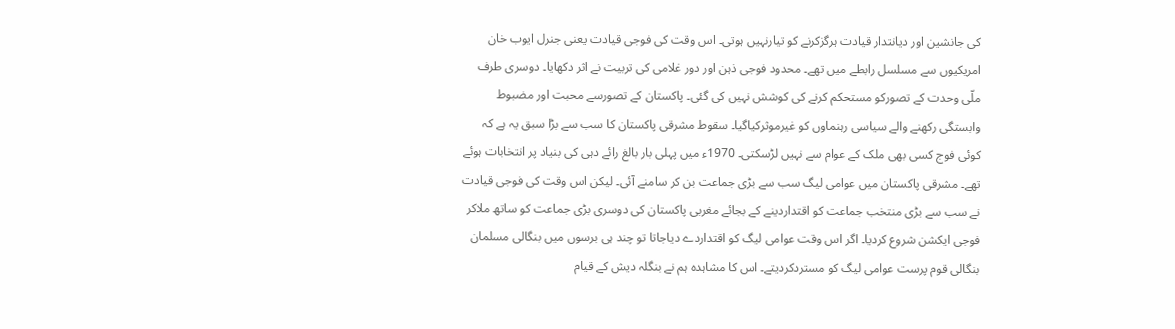کی جانشین اور دیانتدار قیادت ہرگزکرنے کو تیارنہیں ہوتی۔ اس وقت کی فوجی قیادت یعنی جنرل ایوب خان امریکیوں سے مسلسل رابطے میں تھے۔ محدود فوجی ذہن اور دور غلامی کی تربیت نے اثر دکھایا۔ دوسری طرف ملّی وحدت کے تصورکو مستحکم کرنے کی کوشش نہیں کی گئی۔ پاکستان کے تصورسے محبت اور مضبوط وابستگی رکھنے والے سیاسی رہنماوں کو غیرموثرکیاگیا۔ سقوط مشرقی پاکستان کا سب سے بڑا سبق یہ ہے کہ کوئی فوج کسی بھی ملک کے عوام سے نہیں لڑسکتی۔ 1970ء میں پہلی بار بالغ رائے دہی کی بنیاد پر انتخابات ہوئے تھے۔ مشرقی پاکستان میں عوامی لیگ سب سے بڑی جماعت بن کر سامنے آئی۔ لیکن اس وقت کی فوجی قیادت نے سب سے بڑی منتخب جماعت کو اقتداردینے کے بجائے مغربی پاکستان کی دوسری بڑی جماعت کو ساتھ ملاکر فوجی ایکشن شروع کردیا۔ اگر اس وقت عوامی لیگ کو اقتداردے دیاجاتا تو چند ہی برسوں میں بنگالی مسلمان بنگالی قوم پرست عوامی لیگ کو مستردکردیتے۔ اس کا مشاہدہ ہم نے بنگلہ دیش کے قیام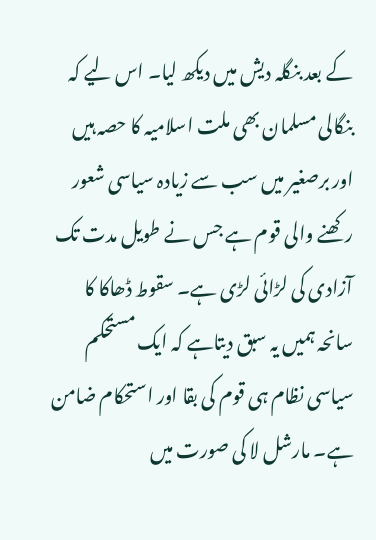کے بعد بنگلہ دیش میں دیکھ لیا۔ اس لیے کہ بنگالی مسلمان بھی ملت اسلامیہ کا حصہ ہیں اور برصغیر میں سب سے زیادہ سیاسی شعور رکھنے والی قوم ہے جس نے طویل مدت تک آزادی کی لڑائی لڑی ہے۔ سقوط ڈھاکا کا سانحہ ہمیں یہ سبق دیتاہے کہ ایک مستحکم سیاسی نظام ہی قوم کی بقا اور استحکام ضامن ہے۔ مارشل لا کی صورت میں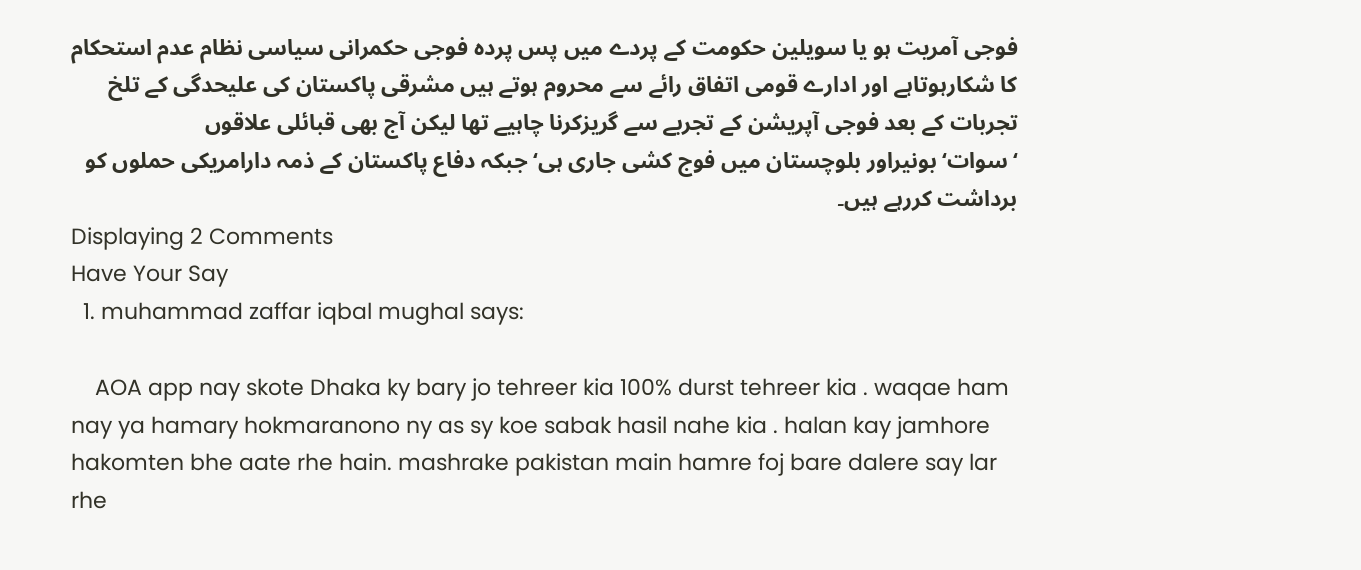فوجی آمریت ہو یا سویلین حکومت کے پردے میں پس پردہ فوجی حکمرانی سیاسی نظام عدم استحکام کا شکارہوتاہے اور ادارے قومی اتفاق رائے سے محروم ہوتے ہیں مشرقی پاکستان کی علیحدگی کے تلخ تجربات کے بعد فوجی آپریشن کے تجربے سے گریزکرنا چاہیے تھا لیکن آج بھی قبائلی علاقوں ‘سوات‘بونیراور بلوچستان میں فوج کشی جاری ہی‘ جبکہ دفاع پاکستان کے ذمہ دارامریکی حملوں کو برداشت کررہے ہیں۔
Displaying 2 Comments
Have Your Say
  1. muhammad zaffar iqbal mughal says:

    AOA app nay skote Dhaka ky bary jo tehreer kia 100% durst tehreer kia . waqae ham nay ya hamary hokmaranono ny as sy koe sabak hasil nahe kia . halan kay jamhore hakomten bhe aate rhe hain. mashrake pakistan main hamre foj bare dalere say lar rhe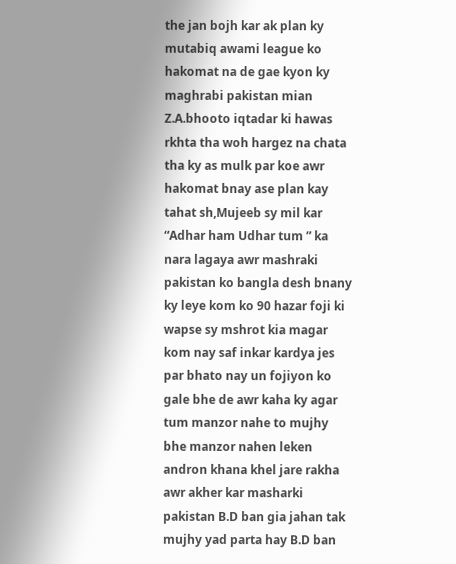the jan bojh kar ak plan ky mutabiq awami league ko hakomat na de gae kyon ky maghrabi pakistan mian Z.A.bhooto iqtadar ki hawas rkhta tha woh hargez na chata tha ky as mulk par koe awr hakomat bnay ase plan kay tahat sh,Mujeeb sy mil kar “Adhar ham Udhar tum ” ka nara lagaya awr mashraki pakistan ko bangla desh bnany ky leye kom ko 90 hazar foji ki wapse sy mshrot kia magar kom nay saf inkar kardya jes par bhato nay un fojiyon ko gale bhe de awr kaha ky agar tum manzor nahe to mujhy bhe manzor nahen leken andron khana khel jare rakha awr akher kar masharki pakistan B.D ban gia jahan tak mujhy yad parta hay B.D ban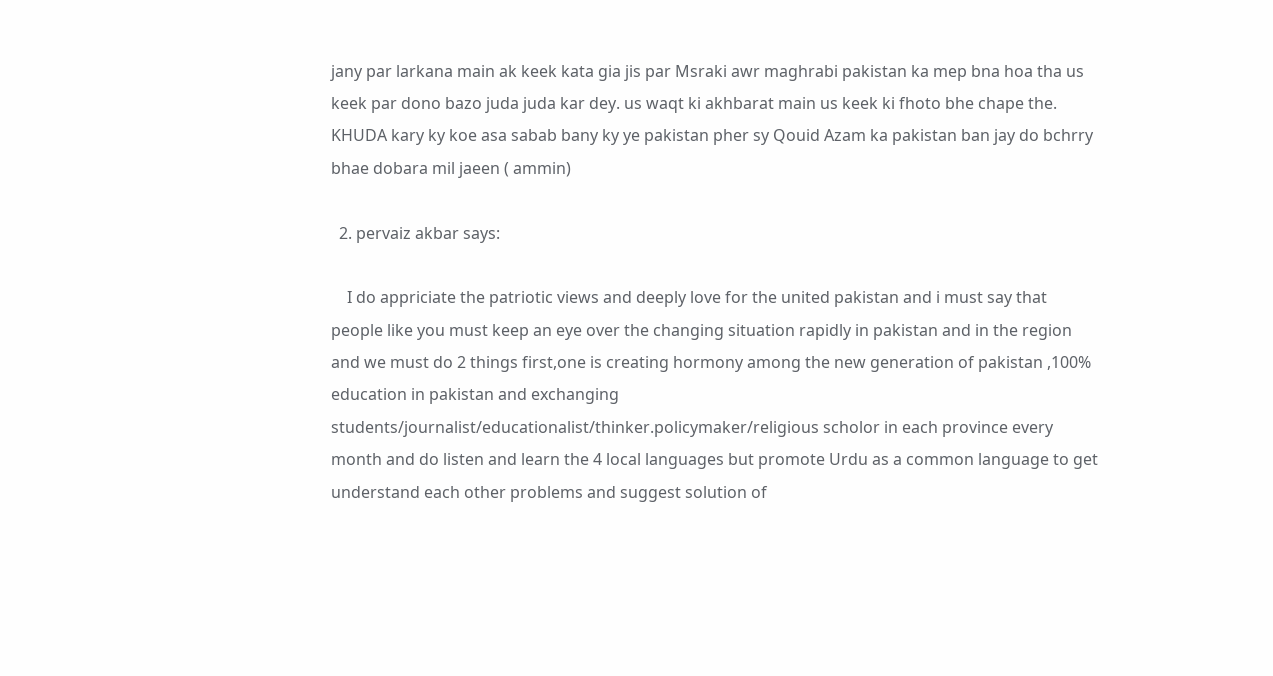jany par larkana main ak keek kata gia jis par Msraki awr maghrabi pakistan ka mep bna hoa tha us keek par dono bazo juda juda kar dey. us waqt ki akhbarat main us keek ki fhoto bhe chape the. KHUDA kary ky koe asa sabab bany ky ye pakistan pher sy Qouid Azam ka pakistan ban jay do bchrry bhae dobara mil jaeen ( ammin)

  2. pervaiz akbar says:

    I do appriciate the patriotic views and deeply love for the united pakistan and i must say that people like you must keep an eye over the changing situation rapidly in pakistan and in the region and we must do 2 things first,one is creating hormony among the new generation of pakistan ,100% education in pakistan and exchanging students/journalist/educationalist/thinker.policymaker/religious scholor in each province every month and do listen and learn the 4 local languages but promote Urdu as a common language to get understand each other problems and suggest solution of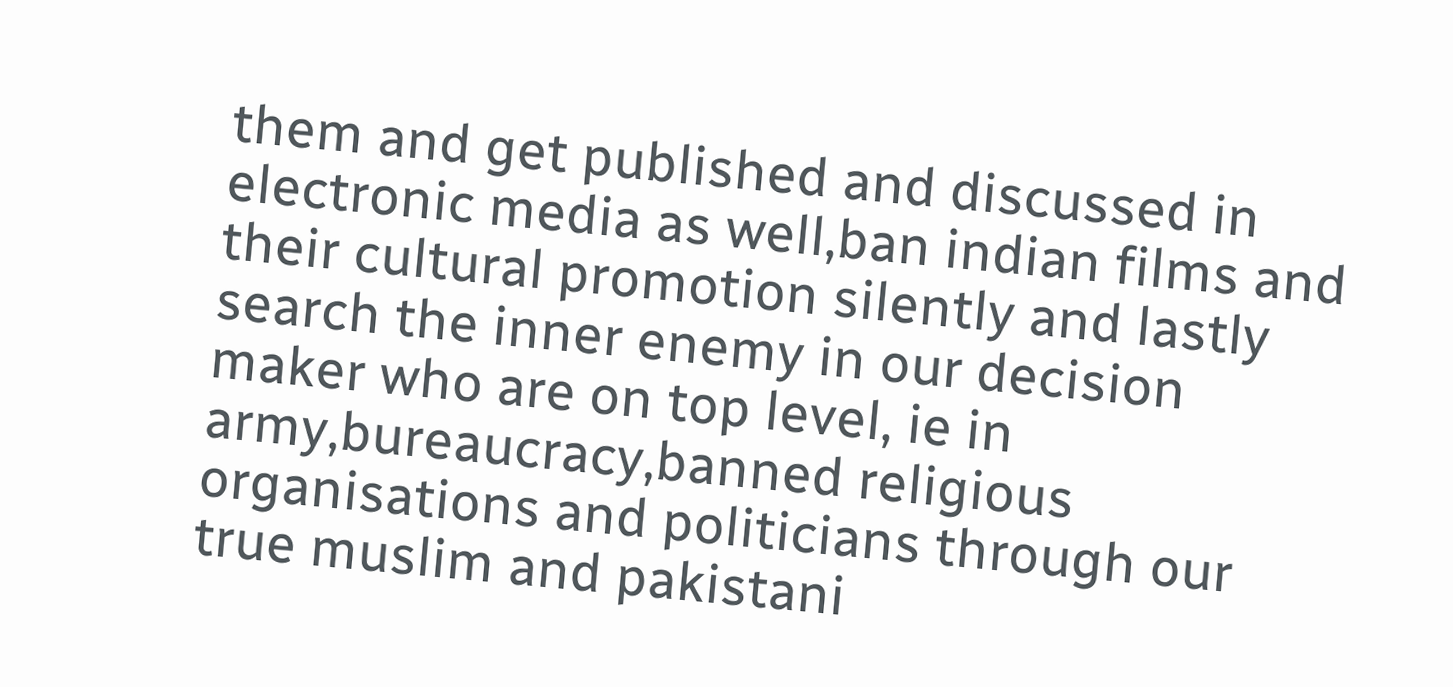them and get published and discussed in electronic media as well,ban indian films and their cultural promotion silently and lastly search the inner enemy in our decision maker who are on top level, ie in army,bureaucracy,banned religious organisations and politicians through our true muslim and pakistani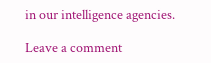in our intelligence agencies.

Leave a comment